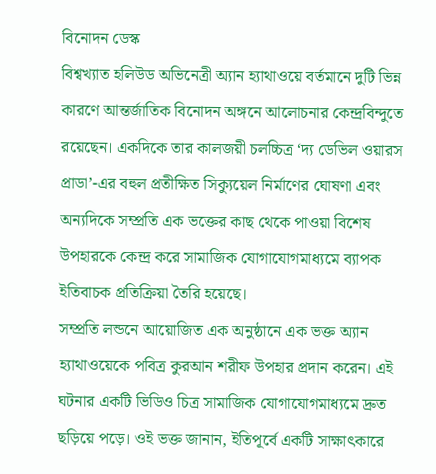বিনোদন ডেস্ক
বিশ্বখ্যাত হলিউড অভিনেত্রী অ্যান হ্যাথাওয়ে বর্তমানে দুটি ভিন্ন কারণে আন্তর্জাতিক বিনোদন অঙ্গনে আলোচনার কেন্দ্রবিন্দুতে রয়েছেন। একদিকে তার কালজয়ী চলচ্চিত্র ‘দ্য ডেভিল ওয়ারস প্রাডা’-এর বহুল প্রতীক্ষিত সিক্যুয়েল নির্মাণের ঘোষণা এবং অন্যদিকে সম্প্রতি এক ভক্তের কাছ থেকে পাওয়া বিশেষ উপহারকে কেন্দ্র করে সামাজিক যোগাযোগমাধ্যমে ব্যাপক ইতিবাচক প্রতিক্রিয়া তৈরি হয়েছে।
সম্প্রতি লন্ডনে আয়োজিত এক অনুষ্ঠানে এক ভক্ত অ্যান হ্যাথাওয়েকে পবিত্র কুরআন শরীফ উপহার প্রদান করেন। এই ঘটনার একটি ভিডিও চিত্র সামাজিক যোগাযোগমাধ্যমে দ্রুত ছড়িয়ে পড়ে। ওই ভক্ত জানান, ইতিপূর্বে একটি সাক্ষাৎকারে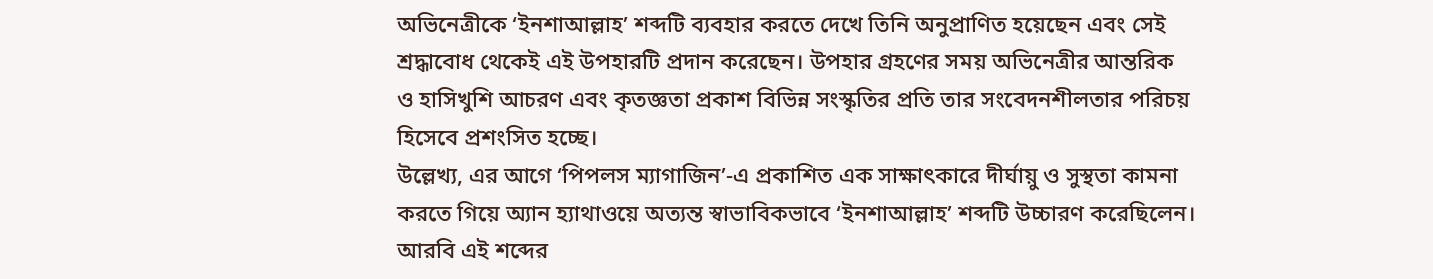অভিনেত্রীকে ‘ইনশাআল্লাহ’ শব্দটি ব্যবহার করতে দেখে তিনি অনুপ্রাণিত হয়েছেন এবং সেই শ্রদ্ধাবোধ থেকেই এই উপহারটি প্রদান করেছেন। উপহার গ্রহণের সময় অভিনেত্রীর আন্তরিক ও হাসিখুশি আচরণ এবং কৃতজ্ঞতা প্রকাশ বিভিন্ন সংস্কৃতির প্রতি তার সংবেদনশীলতার পরিচয় হিসেবে প্রশংসিত হচ্ছে।
উল্লেখ্য, এর আগে ‘পিপলস ম্যাগাজিন’-এ প্রকাশিত এক সাক্ষাৎকারে দীর্ঘায়ু ও সুস্থতা কামনা করতে গিয়ে অ্যান হ্যাথাওয়ে অত্যন্ত স্বাভাবিকভাবে ‘ইনশাআল্লাহ’ শব্দটি উচ্চারণ করেছিলেন। আরবি এই শব্দের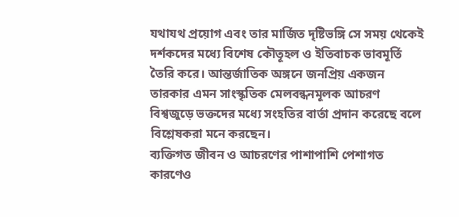যথাযথ প্রয়োগ এবং তার মার্জিত দৃষ্টিভঙ্গি সে সময় থেকেই দর্শকদের মধ্যে বিশেষ কৌতূহল ও ইতিবাচক ভাবমূর্তি তৈরি করে। আন্তর্জাতিক অঙ্গনে জনপ্রিয় একজন তারকার এমন সাংস্কৃতিক মেলবন্ধনমূলক আচরণ বিশ্বজুড়ে ভক্তদের মধ্যে সংহতির বার্তা প্রদান করেছে বলে বিশ্লেষকরা মনে করছেন।
ব্যক্তিগত জীবন ও আচরণের পাশাপাশি পেশাগত কারণেও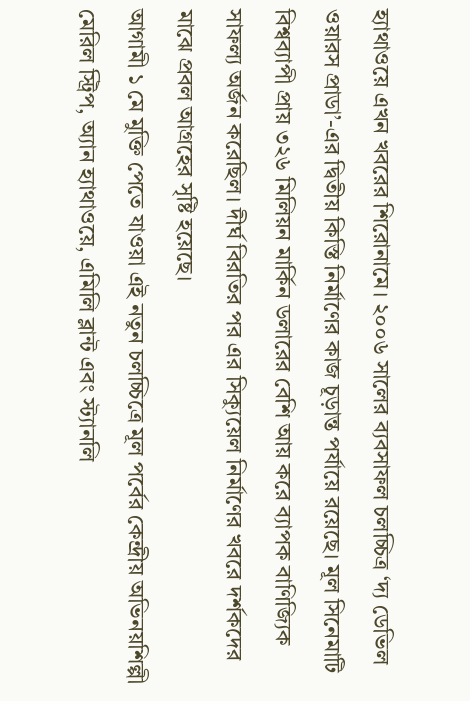হ্যাথাওয়ে এখন খবরের শিরোনামে। ২০০৬ সালের ব্যবসাফল চলচ্চিত্র ‘দ্য ডেভিল ওয়ারস প্রাডা’-এর দ্বিতীয় কিস্তি নির্মাণের কাজ চূড়ান্ত পর্যায়ে রয়েছে। মূল সিনেমাটি বিশ্বব্যাপী প্রায় ৩২৬ মিলিয়ন মার্কিন ডলারের বেশি আয় করে ব্যাপক বাণিজ্যিক সাফল্য অর্জন করেছিল। দীর্ঘ বিরতির পর এর সিক্যুয়েল নির্মাণের খবরে দর্শকদের মাঝে প্রবল আগ্রহের সৃষ্টি হয়েছে।
আগামী ১ মে মুক্তি পেতে যাওয়া এই নতুন চলচ্চিত্রে মূল পর্বের কেন্দ্রীয় অভিনয়শিল্পী মেরিল স্ট্রিপ, অ্যান হ্যাথাওয়ে, এমিলি ব্লান্ট এবং স্ট্যানলি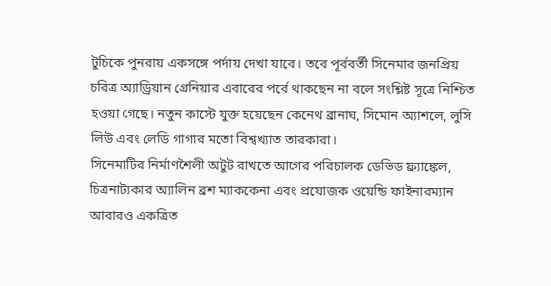টুচিকে পুনরায় একসঙ্গে পর্দায় দেখা যাবে। তবে পূর্ববর্তী সিনেমার জনপ্রিয় চরিত্র অ্যাড্রিয়ান গ্রেনিয়ার এবারের পর্বে থাকছেন না বলে সংশ্লিষ্ট সূত্রে নিশ্চিত হওয়া গেছে। নতুন কাস্টে যুক্ত হয়েছেন কেনেথ ব্রানাঘ, সিমোন অ্যাশলে, লুসি লিউ এবং লেডি গাগার মতো বিশ্বখ্যাত তারকারা।
সিনেমাটির নির্মাণশৈলী অটুট রাখতে আগের পরিচালক ডেভিড ফ্র্যাঙ্কেল, চিত্রনাট্যকার অ্যালিন ব্রশ ম্যাককেনা এবং প্রযোজক ওয়েন্ডি ফাইনারম্যান আবারও একত্রিত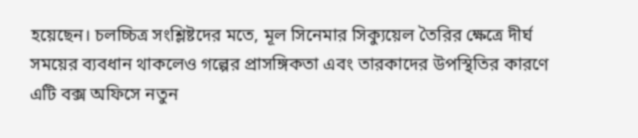হয়েছেন। চলচ্চিত্র সংশ্লিষ্টদের মতে, মূল সিনেমার সিক্যুয়েল তৈরির ক্ষেত্রে দীর্ঘ সময়ের ব্যবধান থাকলেও গল্পের প্রাসঙ্গিকতা এবং তারকাদের উপস্থিতির কারণে এটি বক্স অফিসে নতুন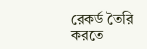রেকর্ড তৈরি করতে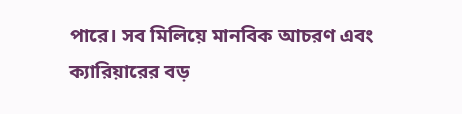পারে। সব মিলিয়ে মানবিক আচরণ এবং ক্যারিয়ারের বড়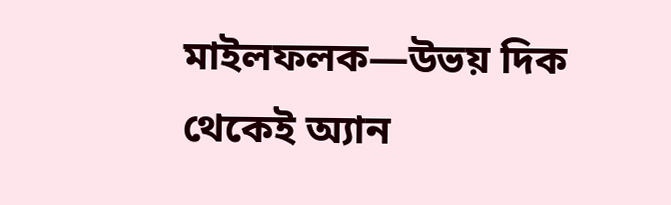মাইলফলক—উভয় দিক থেকেই অ্যান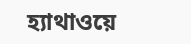হ্যাথাওয়ে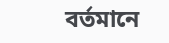বর্তমানে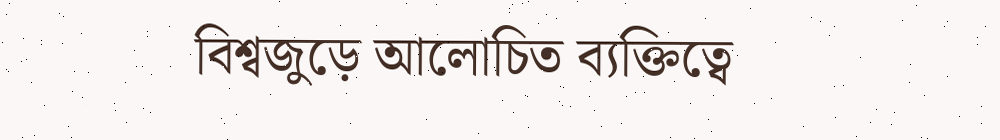বিশ্বজুড়ে আলোচিত ব্যক্তিত্বে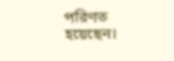পরিণত হয়েছেন।